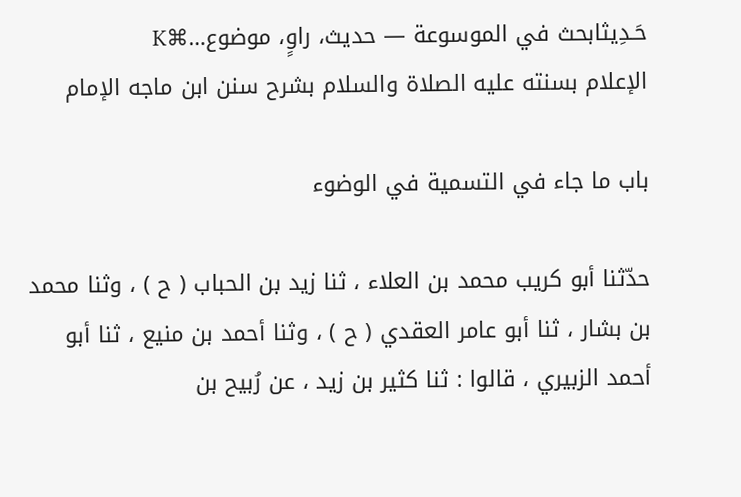حَـدِيثابحث في الموسوعة — حديث، راوٍ، موضوع…⌘K
الإعلام بسنته عليه الصلاة والسلام بشرح سنن ابن ماجه الإمام

باب ما جاء في التسمية في الوضوء

حدّثنا أبو كريب محمد بن العلاء ، ثنا زيد بن الحباب ( ح ) ، وثنا محمد بن بشار ، ثنا أبو عامر العقدي ( ح ) ، وثنا أحمد بن منيع ، ثنا أبو أحمد الزبيري ، قالوا : ثنا كثير بن زيد ، عن رُبيح بن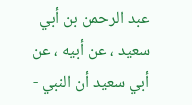عبد الرحمن بن أبي سعيد ، عن أبيه ، عن أبي سعيد أن النبي -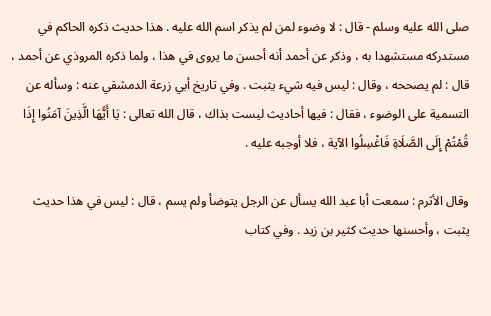صلى الله عليه وسلم - قال : لا وضوء لمن لم يذكر اسم الله عليه . هذا حديث ذكره الحاكم في مستدركه مستشهدا به ، وذكر عن أحمد أنه أحسن ما يروى في هذا ، ولما ذكره المروذي عن أحمد ، قال : لم يصححه ، وقال : ليس فيه شيء يثبت . وفي تاريخ أبي زرعة الدمشقي عنه : وسأله عن التسمية على الوضوء ، فقال : فيها أحاديث ليست بذاك ، قال الله تعالى : يَا أَيُّهَا الَّذِينَ آمَنُوا إِذَا قُمْتُمْ إِلَى الصَّلَاةِ فَاغْسِلُوا الآية ، فلا أوجبه عليه .

وقال الأثرم : سمعت أبا عبد الله يسأل عن الرجل يتوضأ ولم يسم ، قال : ليس في هذا حديث يثبت ، وأحسنها حديث كثير بن زيد . وفي كتاب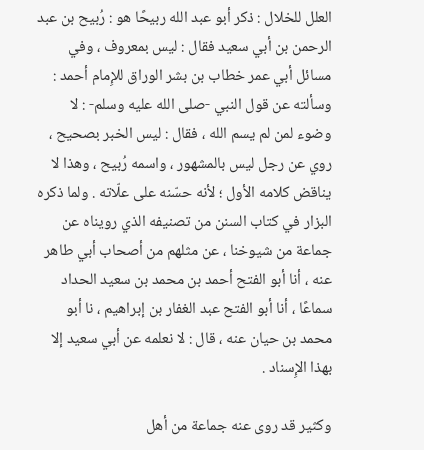العلل للخلال : ذكر أبو عبد الله ربيحًا هو : رُبيح بن عبد الرحمن بن أبي سعيد فقال : ليس بمعروف ، وفي مسائل أبي عمر خطاب بن بشر الوراق للإِمام أحمد : وسألته عن قول النبي -صلى الله عليه وسلم- : لا وضوء لمن لم يسم الله ، فقال : ليس الخبر بصحيح ، روي عن رجل ليس بالمشهور ، واسمه رُبيح ، وهذا لا يناقض كلامه الأول ؛ لأنه حسّنه على علّاته . ولما ذكره البزار في كتاب السنن من تصنيفه الذي رويناه عن جماعة من شيوخنا ، عن مثلهم من أصحاب أبي طاهر عنه ، أنا أبو الفتح أحمد بن محمد بن سعيد الحداد سماعًا ، أنا أبو الفتح عبد الغفار بن إبراهيم ، نا أبو محمد بن حيان عنه ، قال : لا نعلمه عن أبي سعيد إلا بهذا الإِسناد .

وكثير قد روى عنه جماعة من أهل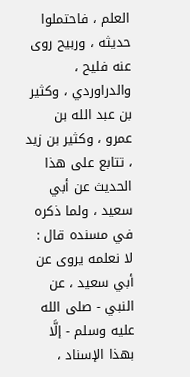العلم ، فاحتملوا حديثه ، وربيح روى عنه فليح ، والدراوردي ، وكثير بن عبد الله بن عمرو ، وكثير بن زيد ، تتابع على هذا الحديث عن أبي سعيد ، ولما ذكره في مسنده قال : لا نعلمه يروى عن أبي سعيد ، عن النبي - صلى الله عليه وسلم - إلَّا بهذا الإسناد ،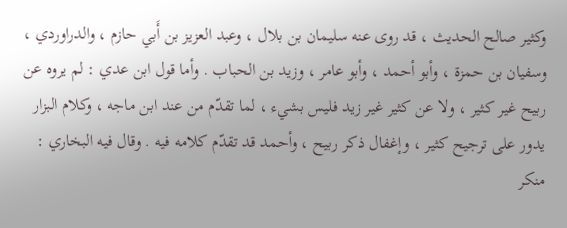وكثير صالح الحديث ، قد روى عنه سليمان بن بلال ، وعبد العزيز بن أَبي حازم ، والدراوردي ، وسفيان بن حمزة ، وأبو أحمد ، وأبو عامر ، وزيد بن الحباب . وأما قول ابن عدي : لم يروه عن ربيح غير كثير ، ولا عن كثير غير زيد فليس بشيء ، لما تقدّم من عند ابن ماجه ، وكلام البزار يدور على ترجيح كثير ، وإغفال ذكر ربيح ، وأحمد قد تقدّم كلامه فيه . وقال فيه البخاري : منكر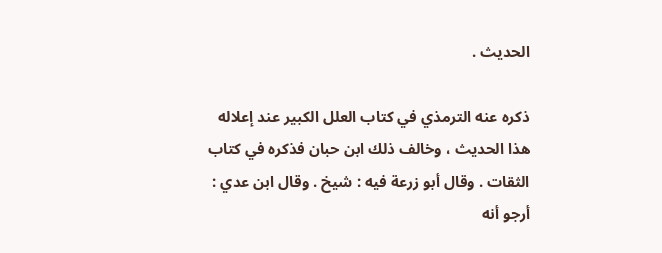الحديث .

ذكره عنه الترمذي في كتاب العلل الكبير عند إعلاله هذا الحديث ، وخالف ذلك ابن حبان فذكره في كتاب الثقات . وقال أبو زرعة فيه : شيخ . وقال ابن عدي : أرجو أنه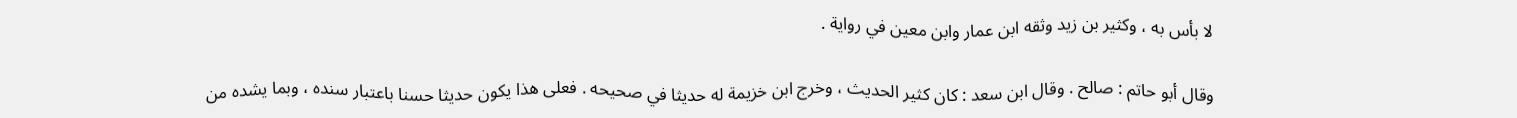لا بأس به ، وكثير بن زيد وثقه ابن عمار وابن معين في رواية .

وقال أبو حاتم : صالح . وقال ابن سعد : كان كثير الحديث ، وخرج ابن خزيمة له حديثا في صحيحه . فعلى هذا يكون حديثا حسنا باعتبار سنده ، وبما يشده من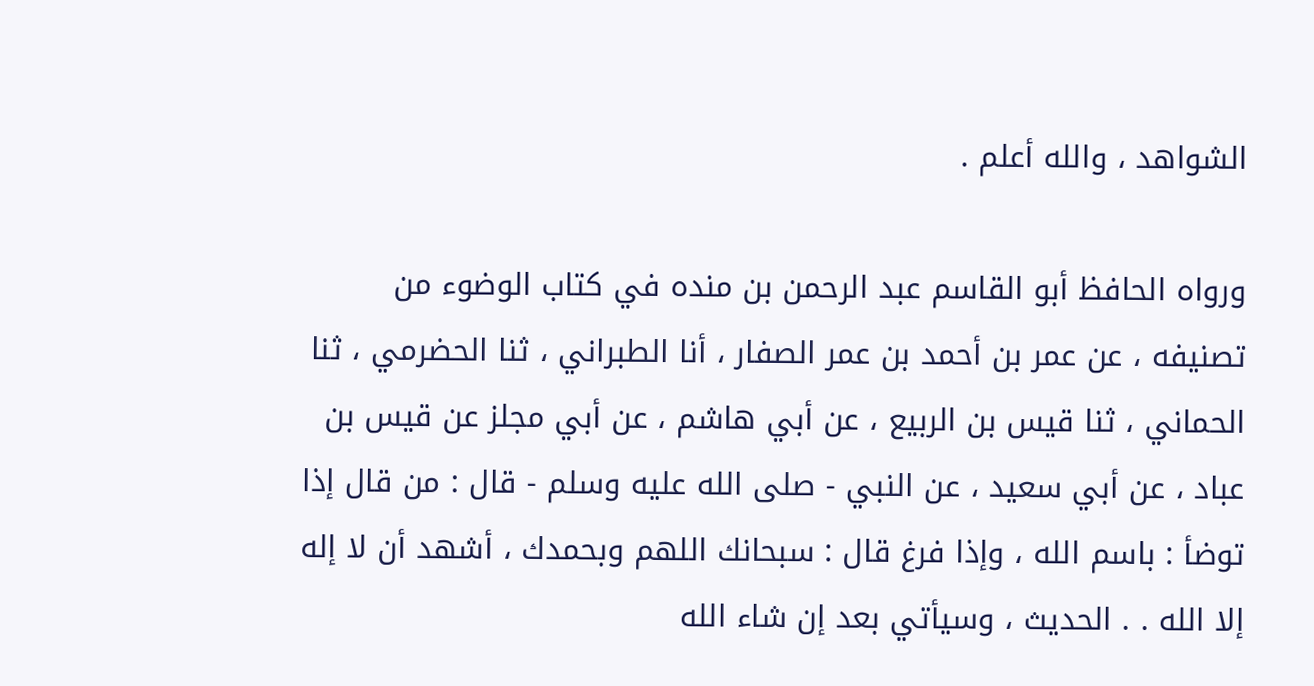الشواهد ، والله أعلم .

ورواه الحافظ أبو القاسم عبد الرحمن بن منده في كتاب الوضوء من تصنيفه ، عن عمر بن أحمد بن عمر الصفار ، أنا الطبراني ، ثنا الحضرمي ، ثنا الحماني ، ثنا قيس بن الربيع ، عن أبي هاشم ، عن أبي مجلز عن قيس بن عباد ، عن أبي سعيد ، عن النبي - صلى الله عليه وسلم - قال : من قال إذا توضأ : باسم الله ، وإذا فرغ قال : سبحانك اللهم وبحمدك ، أشهد أن لا إله إلا الله . . الحديث ، وسيأتي بعد إن شاء الله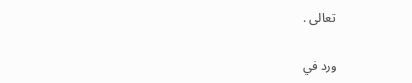تعالى .

ورد في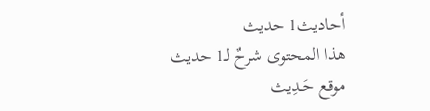أحاديث1 حديث
هذا المحتوى شرحٌ لـ1 حديث
موقع حَـدِيث